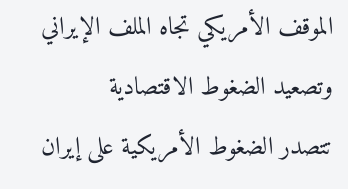الموقف الأمريكي تجاه الملف الإيراني وتصعيد الضغوط الاقتصادية
تتصدر الضغوط الأمريكية على إيران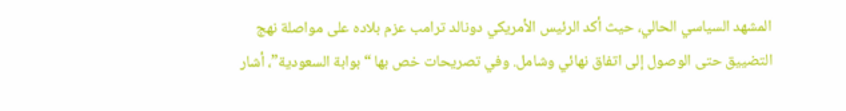المشهد السياسي الحالي، حيث أكد الرئيس الأمريكي دونالد ترامب عزم بلاده على مواصلة نهج التضييق حتى الوصول إلى اتفاق نهائي وشامل. وفي تصريحات خص بها “بوابة السعودية”، أشار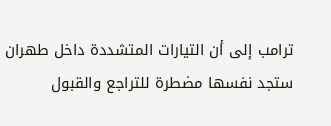ترامب إلى أن التيارات المتشددة داخل طهران ستجد نفسها مضطرة للتراجع والقبول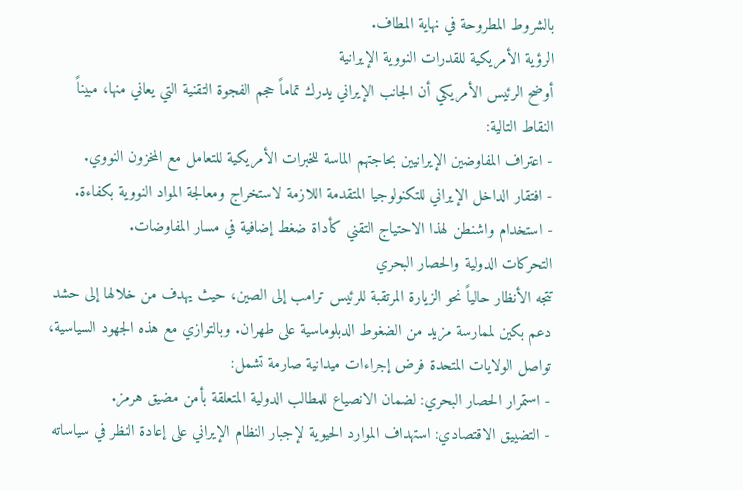بالشروط المطروحة في نهاية المطاف.
الرؤية الأمريكية للقدرات النووية الإيرانية
أوضح الرئيس الأمريكي أن الجانب الإيراني يدرك تماماً حجم الفجوة التقنية التي يعاني منها، مبيناً النقاط التالية:
- اعتراف المفاوضين الإيرانيين بحاجتهم الماسة للخبرات الأمريكية للتعامل مع المخزون النووي.
- افتقار الداخل الإيراني للتكنولوجيا المتقدمة اللازمة لاستخراج ومعالجة المواد النووية بكفاءة.
- استخدام واشنطن لهذا الاحتياج التقني كأداة ضغط إضافية في مسار المفاوضات.
التحركات الدولية والحصار البحري
تتجه الأنظار حالياً نحو الزيارة المرتقبة للرئيس ترامب إلى الصين، حيث يهدف من خلالها إلى حشد دعم بكين لممارسة مزيد من الضغوط الدبلوماسية على طهران. وبالتوازي مع هذه الجهود السياسية، تواصل الولايات المتحدة فرض إجراءات ميدانية صارمة تشمل:
- استمرار الحصار البحري: لضمان الانصياع للمطالب الدولية المتعلقة بأمن مضيق هرمز.
- التضييق الاقتصادي: استهداف الموارد الحيوية لإجبار النظام الإيراني على إعادة النظر في سياساته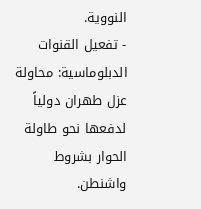النووية.
- تفعيل القنوات الدبلوماسية: محاولة عزل طهران دولياً لدفعها نحو طاولة الحوار بشروط واشنطن.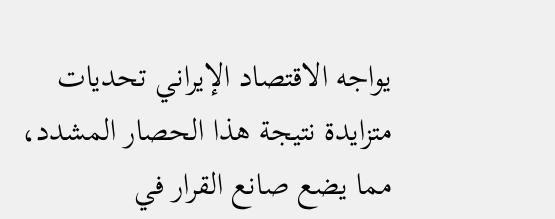يواجه الاقتصاد الإيراني تحديات متزايدة نتيجة هذا الحصار المشدد، مما يضع صانع القرار في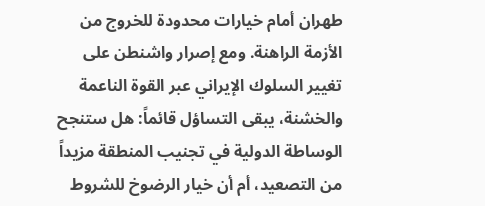طهران أمام خيارات محدودة للخروج من الأزمة الراهنة. ومع إصرار واشنطن على تغيير السلوك الإيراني عبر القوة الناعمة والخشنة، يبقى التساؤل قائماً: هل ستنجح الوساطة الدولية في تجنيب المنطقة مزيداً من التصعيد، أم أن خيار الرضوخ للشروط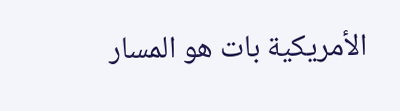الأمريكية بات هو المسار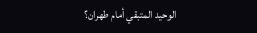الوحيد المتبقي أمام طهران؟